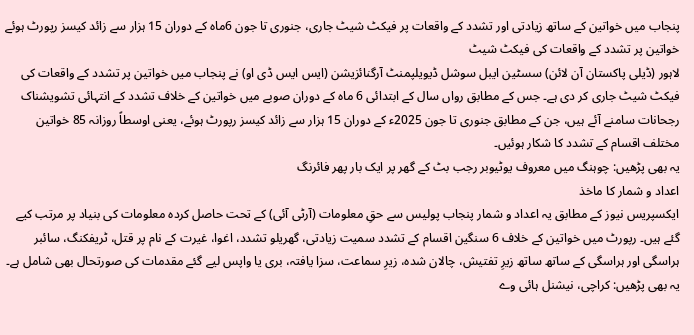پنجاب میں خواتین کے ساتھ زیادتی اور تشدد کے واقعات پر فیکٹ شیٹ جاری، جنوری تا جون 6ماہ کے دوران 15 ہزار سے زائد کیسز رپورٹ ہوئے
خواتین پر تشدد کے واقعات کی فیکٹ شیٹ
لاہور (ڈیلی پاکستان آن لائن) سسٹین ایبل سوشل ڈیویلپمنٹ آرگنائزیشن (ایس ایس ڈی او) نے پنجاب میں خواتین پر تشدد کے واقعات کی فیکٹ شیٹ جاری کر دی ہے۔ جس کے مطابق رواں سال کے ابتدائی 6 ماہ کے دوران صوبے میں خواتین کے خلاف تشدد کے انتہائی تشویشناک رجحانات سامنے آئے ہیں، جن کے مطابق جنوری تا جون 2025ء کے دوران 15 ہزار سے زائد کیسز رپورٹ ہوئے، یعنی اوسطاً روزانہ 85 خواتین مختلف اقسام کے تشدد کا شکار ہوئیں۔
یہ بھی پڑھیں: چوہنگ میں معروف یوٹیوبر رجب بٹ کے گھر پر ایک بار پھر فائرنگ
اعداد و شمار کا ماخذ
ایکسپریس نیوز کے مطابق یہ اعداد و شمار پنجاب پولیس سے حقِ معلومات (آرٹی آئی) کے تحت حاصل کردہ معلومات کی بنیاد پر مرتب کیے گئے ہیں۔ رپورٹ میں خواتین کے خلاف 6 سنگین اقسام کے تشدد سمیت زیادتی، گھریلو تشدد، اغوا، غیرت کے نام پر قتل، ٹریفکنگ، سائبر ہراسگی اور ہراسگی کے ساتھ ساتھ زیرِ تفتیش، چالان شدہ، زیرِ سماعت، سزا یافتہ، بری یا واپس لیے گئے مقدمات کی صورتحال بھی شامل ہے۔
یہ بھی پڑھیں: کراچی، نیشنل ہائی وے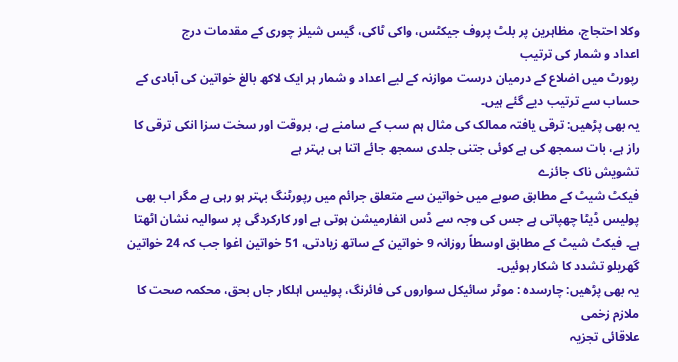وکلا احتجاج، مظاہرین پر بلٹ پروف جیکٹس، واکی ٹاکی، گیس شیلز چوری کے مقدمات درج
اعداد و شمار کی ترتیب
رپورٹ میں اضلاع کے درمیان درست موازنہ کے لیے اعداد و شمار ہر ایک لاکھ بالغ خواتین کی آبادی کے حساب سے ترتیب دیے گئے ہیں۔
یہ بھی پڑھیں: ترقی یافتہ ممالک کی مثال ہم سب کے سامنے ہے، بروقت اور سخت سزا انکی ترقی کا راز ہے، بات سمجھ کی ہے کوئی جتنی جلدی سمجھ جائے اتنا ہی بہتر ہے
تشویش ناک جائزے
فیکٹ شیٹ کے مطابق صوبے میں خواتین سے متعلق جرائم میں رپورٹنگ بہتر ہو رہی ہے مگر اب بھی پولیس ڈیٹا چھپاتی ہے جس کی وجہ سے ڈس انفارمیشن ہوتی ہے اور کارکردگی پر سوالیہ نشان اٹھتا ہے۔ فیکٹ شیٹ کے مطابق اوسطاً روزانہ 9 خواتین کے ساتھ زیادتی، 51 خواتین اغوا جب کہ 24 خواتین گھریلو تشدد کا شکار ہوئیں۔
یہ بھی پڑھیں: چارسدہ : موٹر سائیکل سواروں کی فائرنگ، پولیس اہلکار جاں بحق، محکمہ صحت کا ملازم زخمی
علاقائی تجزیہ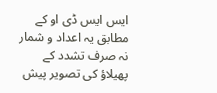ایس ایس ڈی او کے مطابق یہ اعداد و شمار نہ صرف تشدد کے پھیلاؤ کی تصویر پیش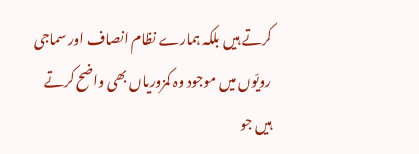کرتے ہیں بلکہ ہمارے نظام انصاف اور سماجی رویّوں میں موجود وہ کمزوریاں بھی واضح کرتے ہیں جو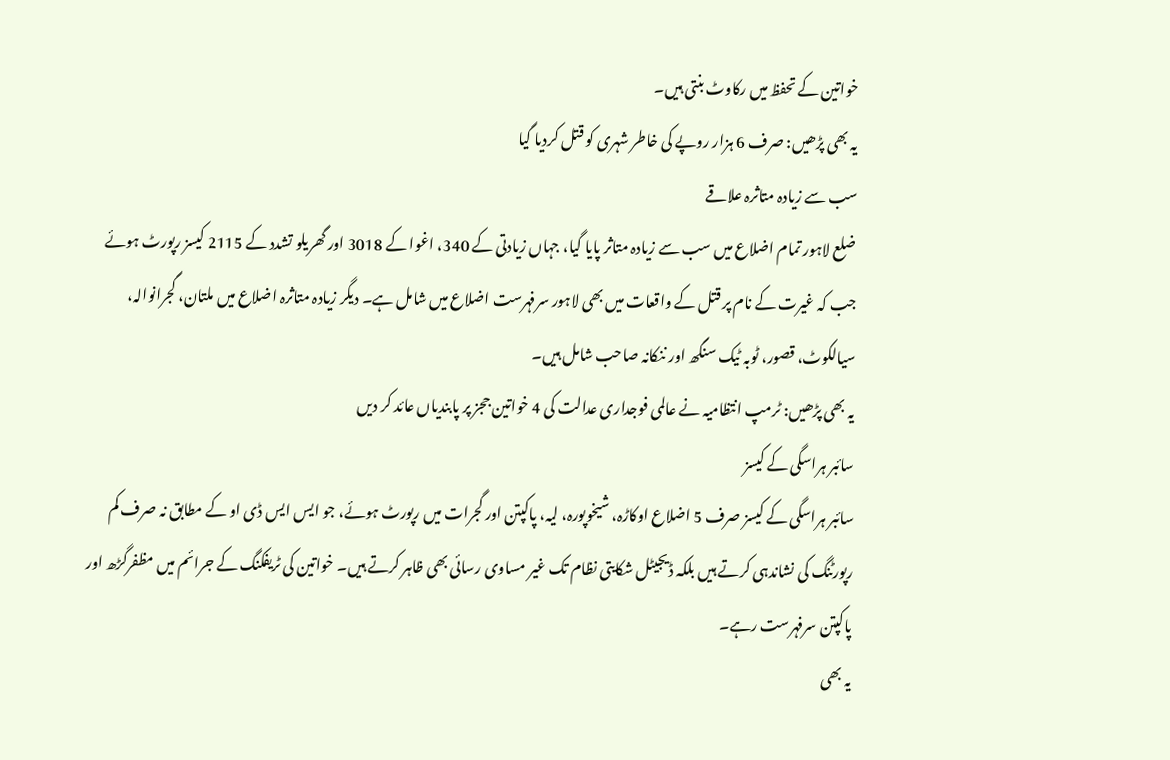خواتین کے تحفظ میں رکاوٹ بنتی ہیں۔
یہ بھی پڑھیں: صرف 6 ہزار روپے کی خاطر شہری کو قتل کردیا گیا
سب سے زیادہ متاثرہ علاقے
ضلع لاہور تمام اضلاع میں سب سے زیادہ متاثر پایا گیا، جہاں زیادتی کے 340، اغوا کے 3018 اور گھریلو تشدد کے 2115 کیسز رپورٹ ہوئے جب کہ غیرت کے نام پر قتل کے واقعات میں بھی لاہور سرفہرست اضلاع میں شامل ہے۔ دیگر زیادہ متاثرہ اضلاع میں ملتان، گجرانوالہ، سیالکوٹ، قصور، ٹوبہ ٹیک سنگھ اور ننکانہ صاحب شامل ہیں۔
یہ بھی پڑھیں: ٹرمپ انتظامیہ نے عالمی فوجداری عدالت کی 4 خواتین ججز پر پابندیاں عائد کر دیں
سائبر ہراسگی کے کیسز
سائبر ہراسگی کے کیسز صرف 5 اضلاع اوکاڑہ، شیخوپورہ، لیہ، پاکپتن اور گجرات میں رپورٹ ہوئے، جو ایس ایس ڈی او کے مطابق نہ صرف کم رپورٹنگ کی نشاندہی کرتے ہیں بلکہ ڈیجیٹل شکایتی نظام تک غیر مساوی رسائی بھی ظاہر کرتے ہیں۔ خواتین کی ٹریفکنگ کے جرائم میں مظفرگڑھ اور پاکپتن سرفہرست رہے۔
یہ بھی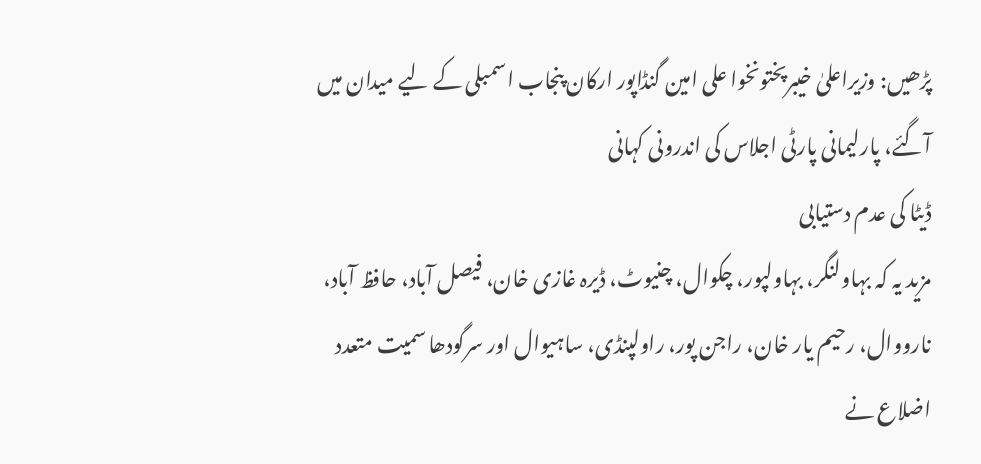پڑھیں: وزیراعلیٰ خیبرپختونخوا علی امین گنڈاپور ارکان پنجاب اسمبلی کے لیے میدان میں آگئے، پارلیمانی پارٹی اجلاس کی اندرونی کہانی
ڈیٹا کی عدم دستیابی
مزید یہ کہ بہاولنگر، بہاولپور، چکوال، چنیوٹ، ڈیرہ غازی خان، فیصل آباد، حافظ آباد، نارووال، رحیم یار خان، راجن پور، راولپنڈی، ساہیوال اور سرگودھا سمیت متعدد اضلاع نے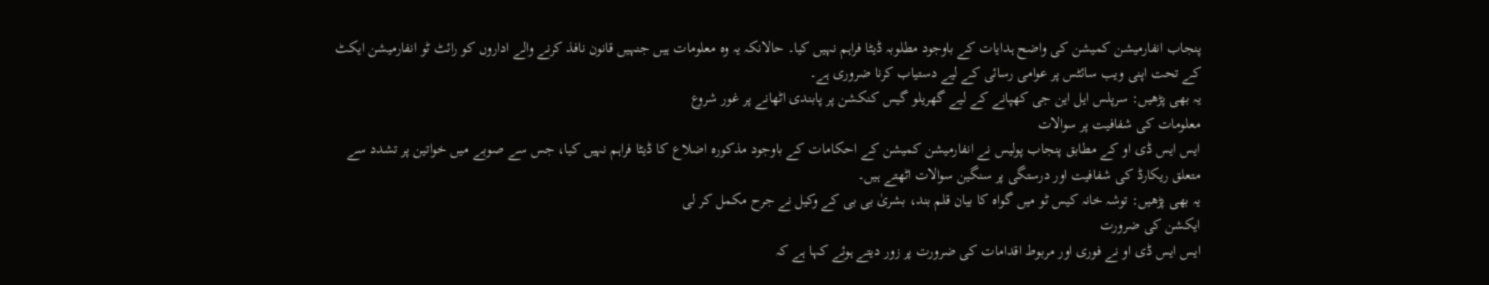پنجاب انفارمیشن کمیشن کی واضح ہدایات کے باوجود مطلوبہ ڈیٹا فراہم نہیں کیا۔ حالانکہ یہ وہ معلومات ہیں جنہیں قانون نافذ کرنے والے اداروں کو رائٹ ٹو انفارمیشن ایکٹ کے تحت اپنی ویب سائٹس پر عوامی رسائی کے لیے دستیاب کرنا ضروری ہے۔
یہ بھی پڑھیں: سرپلس ایل این جی کھپانے کے لیے گھریلو گیس کنکشن پر پابندی اٹھانے پر غور شروع
معلومات کی شفافیت پر سوالات
ایس ایس ڈی او کے مطابق پنجاب پولیس نے انفارمیشن کمیشن کے احکامات کے باوجود مذکورہ اضلاع کا ڈیٹا فراہم نہیں کیا، جس سے صوبے میں خواتین پر تشدد سے متعلق ریکارڈ کی شفافیت اور درستگی پر سنگین سوالات اٹھتے ہیں۔
یہ بھی پڑھیں: توشہ خانہ کیس ٹو میں گواہ کا بیان قلم بند، بشریٰ بی بی کے وکیل نے جرح مکمل کر لی
ایکشن کی ضرورت
ایس ایس ڈی او نے فوری اور مربوط اقدامات کی ضرورت پر زور دیتے ہوئے کہا ہے کہ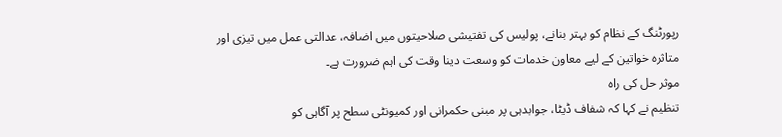رپورٹنگ کے نظام کو بہتر بنانے، پولیس کی تفتیشی صلاحیتوں میں اضافہ، عدالتی عمل میں تیزی اور متاثرہ خواتین کے لیے معاون خدمات کو وسعت دینا وقت کی اہم ضرورت ہے۔
موثر حل کی راہ
تنظیم نے کہا کہ شفاف ڈیٹا، جوابدہی پر مبنی حکمرانی اور کمیونٹی سطح پر آگاہی کو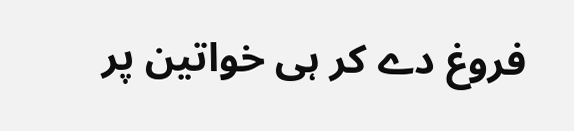فروغ دے کر ہی خواتین پر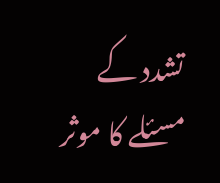تشدد کے مسئلے کا موثر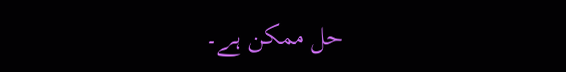حل ممکن ہے۔